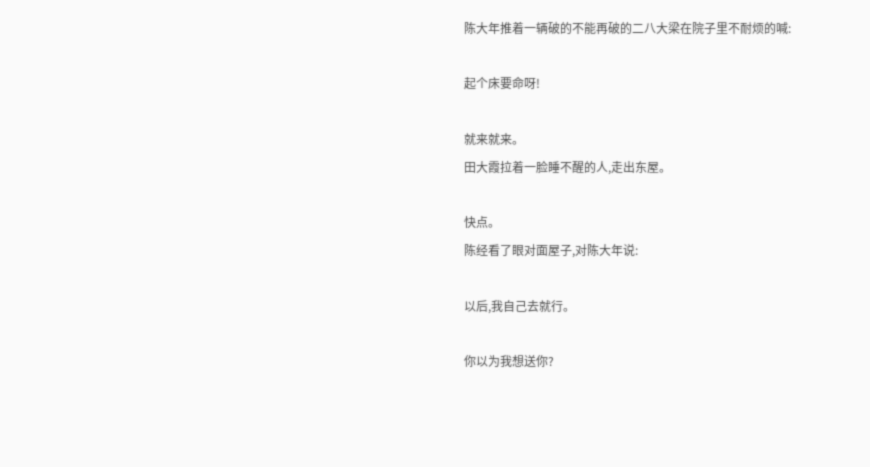陈大年推着一辆破的不能再破的二八大梁在院子里不耐烦的喊:

起个床要命呀!

就来就来。
田大霞拉着一脸睡不醒的人,走出东屋。

快点。
陈经看了眼对面屋子,对陈大年说:

以后,我自己去就行。

你以为我想送你?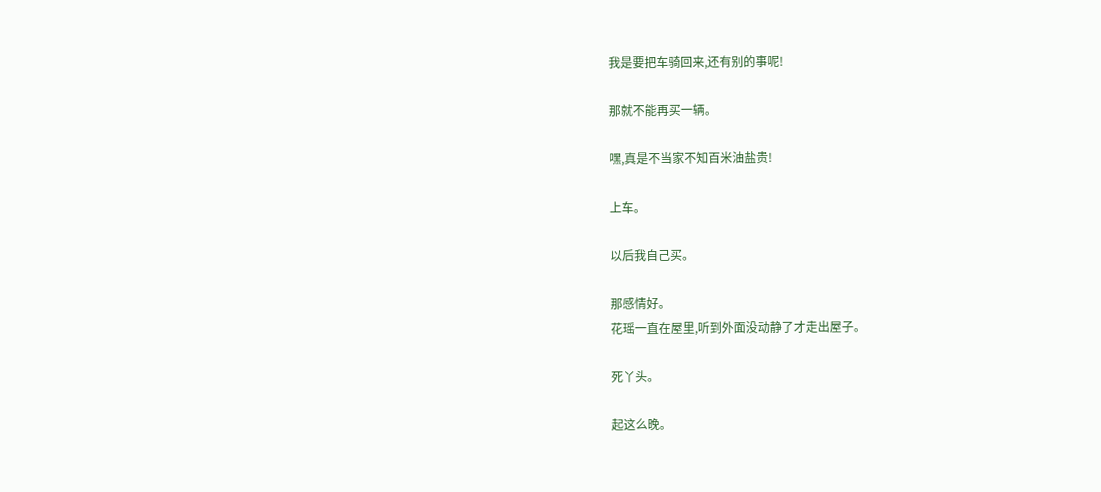我是要把车骑回来,还有别的事呢!

那就不能再买一辆。

嘿,真是不当家不知百米油盐贵!

上车。

以后我自己买。

那感情好。
花瑶一直在屋里,听到外面没动静了才走出屋子。

死丫头。

起这么晚。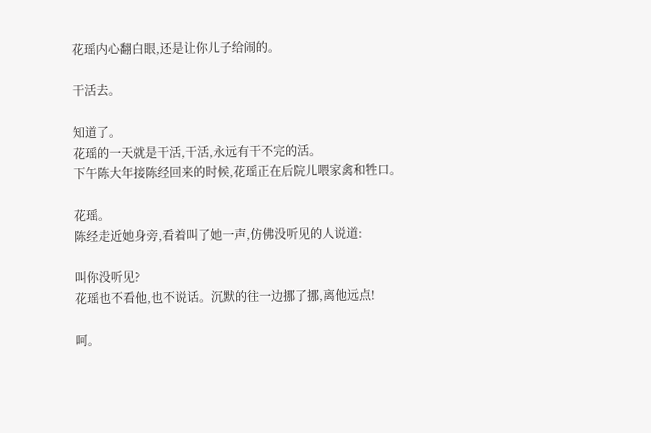花瑶内心翻白眼,还是让你儿子给闹的。

干活去。

知道了。
花瑶的一天就是干活,干活,永远有干不完的活。
下午陈大年接陈经回来的时候,花瑶正在后院儿喂家禽和牲口。

花瑶。
陈经走近她身旁,看着叫了她一声,仿佛没听见的人说道:

叫你没听见?
花瑶也不看他,也不说话。沉默的往一边挪了挪,离他远点!

呵。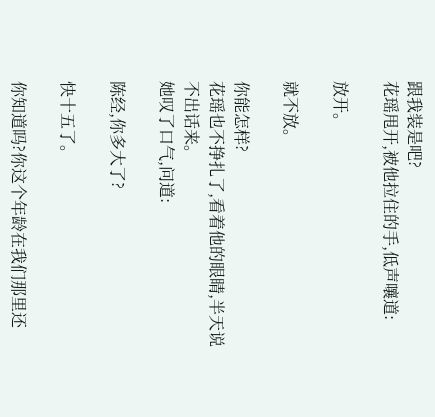跟我装是吧?
花瑶甩开,被他拉住的手,低声嚷道:

放开。

就不放。

你能怎样?
花瑶也不挣扎了,看着他的眼睛,半天说不出话来。
她叹了口气,问道:

陈经,你多大了?

快十五了。

你知道吗?你这个年龄在我们那里还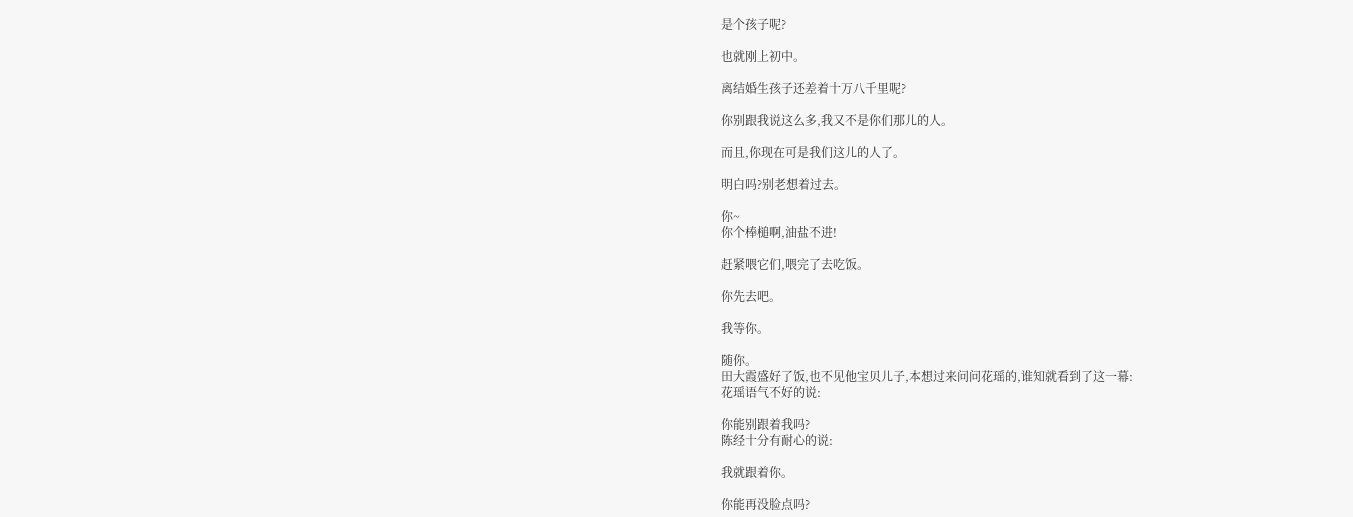是个孩子呢?

也就刚上初中。

离结婚生孩子还差着十万八千里呢?

你别跟我说这么多,我又不是你们那儿的人。

而且,你现在可是我们这儿的人了。

明白吗?别老想着过去。

你~
你个棒槌啊,油盐不进!

赶紧喂它们,喂完了去吃饭。

你先去吧。

我等你。

随你。
田大霞盛好了饭,也不见他宝贝儿子,本想过来问问花瑶的,谁知就看到了这一幕:
花瑶语气不好的说:

你能别跟着我吗?
陈经十分有耐心的说:

我就跟着你。

你能再没脸点吗?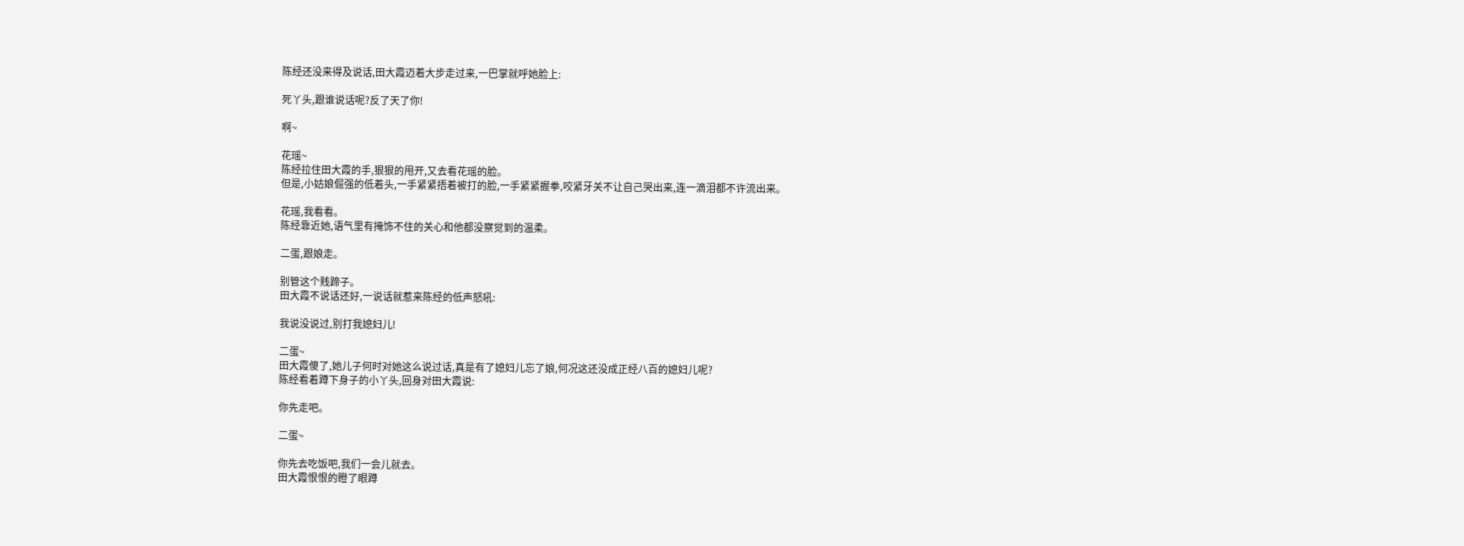陈经还没来得及说话,田大霞迈着大步走过来,一巴掌就呼她脸上:

死丫头,跟谁说话呢?反了天了你!

啊~

花瑶~
陈经拉住田大霞的手,狠狠的甩开,又去看花瑶的脸。
但是,小姑娘倔强的低着头,一手紧紧捂着被打的脸,一手紧紧握拳,咬紧牙关不让自己哭出来,连一滴泪都不许流出来。

花瑶,我看看。
陈经靠近她,语气里有掩饰不住的关心和他都没察觉到的温柔。

二蛋,跟娘走。

别管这个贱蹄子。
田大霞不说话还好,一说话就惹来陈经的低声怒吼:

我说没说过,别打我媳妇儿!

二蛋~
田大霞傻了,她儿子何时对她这么说过话,真是有了媳妇儿忘了娘,何况这还没成正经八百的媳妇儿呢?
陈经看着蹲下身子的小丫头,回身对田大霞说:

你先走吧。

二蛋~

你先去吃饭吧,我们一会儿就去。
田大霞恨恨的瞪了眼蹲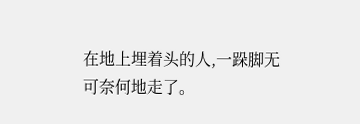在地上埋着头的人,一跺脚无可奈何地走了。